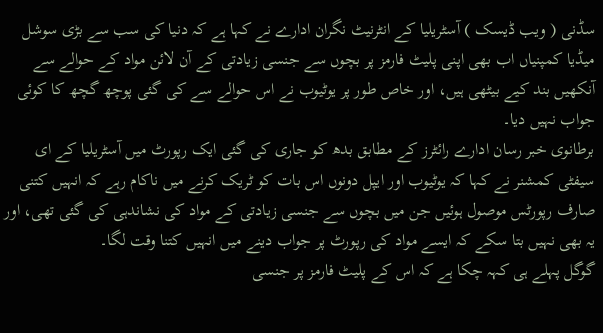سڈنی ( ویب ڈیسک ) آسٹریلیا کے انٹرنیٹ نگران ادارے نے کہا ہے کہ دنیا کی سب سے بڑی سوشل میڈیا کمپنیاں اب بھی اپنی پلیٹ فارمز پر بچوں سے جنسی زیادتی کے آن لائن مواد کے حوالے سے آنکھیں بند کیے بیٹھی ہیں، اور خاص طور پر یوٹیوب نے اس حوالے سے کی گئی پوچھ گچھ کا کوئی جواب نہیں دیا۔
برطانوی خبر رسان ادارے رائٹرز کے مطابق بدھ کو جاری کی گئی ایک رپورٹ میں آسٹریلیا کے ای سیفٹی کمشنر نے کہا کہ یوٹیوب اور ایپل دونوں اس بات کو ٹریک کرنے میں ناکام رہے کہ انہیں کتنی صارف رپورٹس موصول ہوئیں جن میں بچوں سے جنسی زیادتی کے مواد کی نشاندہی کی گئی تھی، اور یہ بھی نہیں بتا سکے کہ ایسے مواد کی رپورٹ پر جواب دینے میں انہیں کتنا وقت لگا۔
گوگل پہلے ہی کہہ چکا ہے کہ اس کے پلیٹ فارمز پر جنسی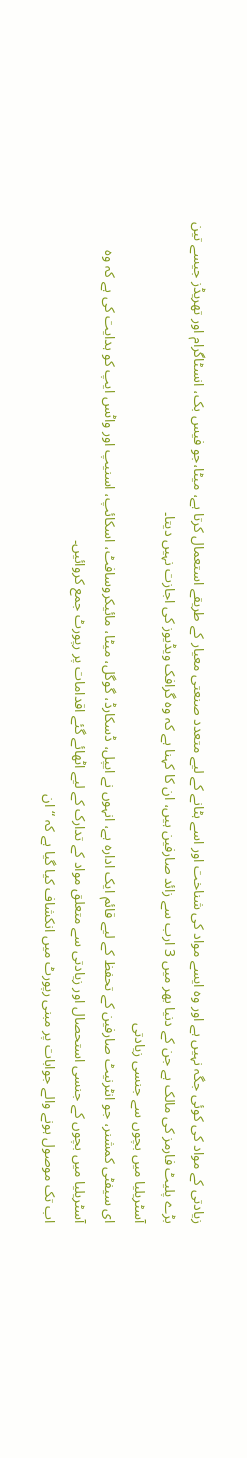زیادتی کے مواد کی کوئی جگہ نہیں ہے اور وہ ایسے مواد کی شناخت اور اسے ہٹانے کے لیے متعدد صنعتی معیار کے طریقے استعمال کرتا ہے، میٹا،جو فیس بک، انسٹاگرام اور تھریڈز جیسے تین بڑے پلیٹ فارمز کی مالک ہے جن کے دنیا بھر میں 3 ارب سے زائد صارفین ہیں، ان کا کہنا ہے کہ وہ گرافک ویڈیوز کی اجازت نہیں دیتا۔
آسٹریلیا میں بچوں سے جنسی زیادتی
ای سیفٹی کمشنر، جو انٹرنیٹ صارفین کے تحفظ کے لیے قائم ایک ادارہ ہے، انہوں نے ایپل، ڈسکارڈ، گوگل، میٹا، مائیکروسافٹ، اسکائپ، اسنیپ اور واٹس ایپ کو ہدایت کی ہے کہ وہ آسٹریلیا میں بچوں کے جنسی استحصال اور زیادتی سے متعلق مواد کے تدارک کے لیے اٹھائے گئے اقدامات پر رپورٹ جمع کروائیں۔
اب تک موصول ہونے والے جوابات پر مبنی رپورٹ میں انکشاف کیا گیا ہے کہ “ان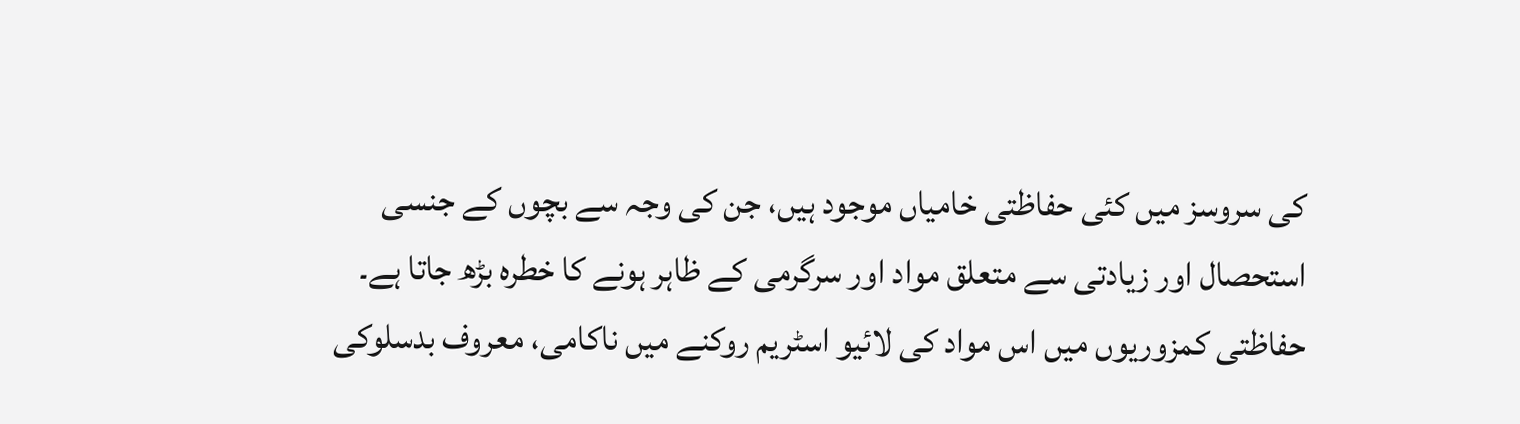کی سروسز میں کئی حفاظتی خامیاں موجود ہیں، جن کی وجہ سے بچوں کے جنسی استحصال اور زیادتی سے متعلق مواد اور سرگرمی کے ظاہر ہونے کا خطرہ بڑھ جاتا ہے۔
حفاظتی کمزوریوں میں اس مواد کی لائیو اسٹریم روکنے میں ناکامی، معروف بدسلوکی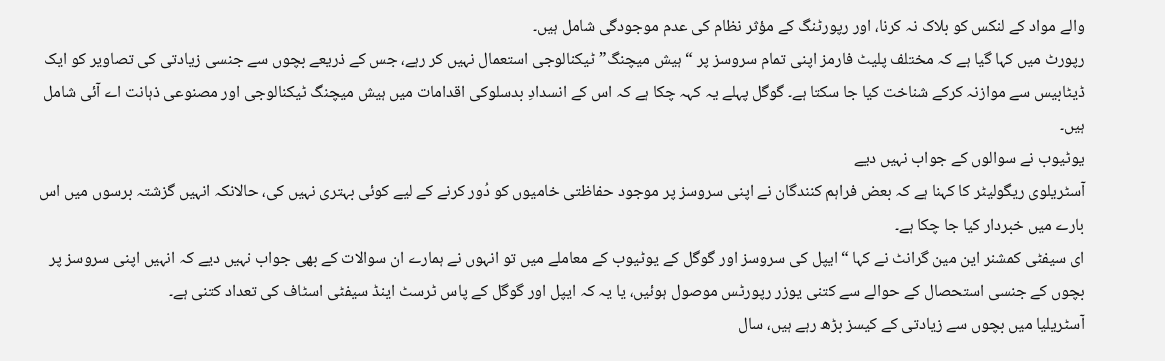والے مواد کے لنکس کو بلاک نہ کرنا، اور رپورٹنگ کے مؤثر نظام کی عدم موجودگی شامل ہیں۔
رپورٹ میں کہا گیا ہے کہ مختلف پلیٹ فارمز اپنی تمام سروسز پر “ہیش میچنگ” ٹیکنالوجی استعمال نہیں کر رہے، جس کے ذریعے بچوں سے جنسی زیادتی کی تصاویر کو ایک ڈیٹابیس سے موازنہ کرکے شناخت کیا جا سکتا ہے۔ گوگل پہلے یہ کہہ چکا ہے کہ اس کے انسدادِ بدسلوکی اقدامات میں ہیش میچنگ ٹیکنالوجی اور مصنوعی ذہانت اے آئی شامل ہیں۔
یوٹیوب نے سوالوں کے جواب نہیں دیے
آسٹریلوی ریگولیٹر کا کہنا ہے کہ بعض فراہم کنندگان نے اپنی سروسز پر موجود حفاظتی خامیوں کو دُور کرنے کے لیے کوئی بہتری نہیں کی، حالانکہ انہیں گزشتہ برسوں میں اس بارے میں خبردار کیا جا چکا ہے۔
ای سیفٹی کمشنر این مین گرانٹ نے کہا “ایپل کی سروسز اور گوگل کے یوٹیوب کے معاملے میں تو انہوں نے ہمارے ان سوالات کے بھی جواب نہیں دیے کہ انہیں اپنی سروسز پر بچوں کے جنسی استحصال کے حوالے سے کتنی یوزر رپورٹس موصول ہوئیں، یا یہ کہ ایپل اور گوگل کے پاس ٹرسٹ اینڈ سیفٹی اسٹاف کی تعداد کتنی ہے۔
آسٹریلیا میں بچوں سے زیادتی کے کیسز بڑھ رہے ہیں، سال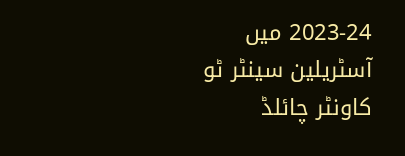2023-24 میں آسٹریلین سینٹر ٹو کاونٹر چائلڈ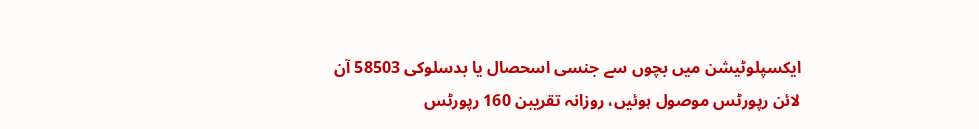ایکسپلوٹیشن میں بچوں سے جنسی اسحصال یا بدسلوکی 58503 آن لائن رپورٹس موصول ہوئیں، روزانہ تقریبن 160 رپورٹس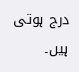درج ہوتی ہیں۔